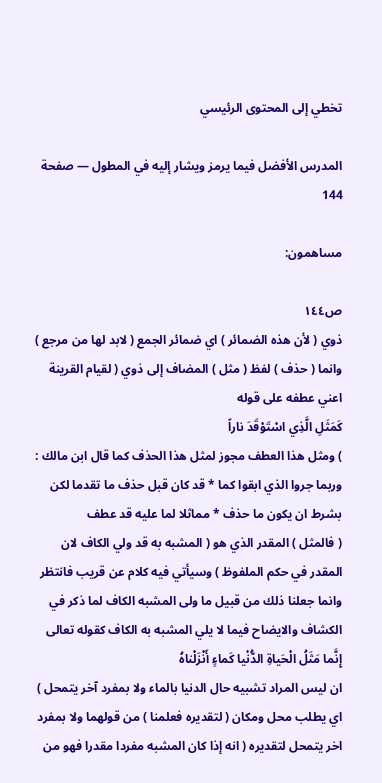تخطي إلى المحتوى الرئيسي

المدرس الأفضل فيما يرمز ويشار إليه في المطول — صفحة 144

مساهمون:

ص١٤٤
ذوي ( لأن هذه الضمائر ) اي ضمائر الجمع ( لابد لها من مرجع ) وانما ( حذف ) لفظ ( مثل ) المضاف إلى ذوي ( لقيام القرينة اعني عطفه على قوله
كَمَثَلِ الَّذِي اسْتَوْقَدَ ناراً
) ومثل هذا العطف مجوز لمثل هذا الحذف كما قال ابن مالك :
وربما جروا الذي ابقوا كما * قد كان قبل حذف ما تقدما لكن بشرط ان يكون ما حذف * مماثلا لما عليه قد عطف
( فالمثل ) المقدر الذي هو ( المشبه به قد ولي الكاف لان المقدر في حكم الملفوظ ) وسيأتي فيه كلام عن قريب فانتظر وانما جعلنا ذلك من قبيل ما ولى المشبه الكاف لما ذكر في الكشاف والايضاح فيما لا يلي المشبه به الكاف كقوله تعالى
إِنَّما مَثَلُ الْحَياةِ الدُّنْيا كَماءٍ أَنْزَلْناهُ
ان ليس المراد تشبيه حال الدنيا بالماء ولا بمفرد آخر يتمحل ) اي يطلب محل ومكان ( لتقديره فعلمنا ) من قولهما ولا بمفرد اخر يتمحل لتقديره ( انه إذا كان المشبه مفردا مقدرا فهو من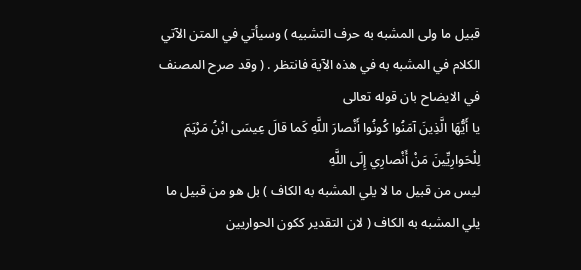قبيل ما ولى المشبه به حرف التشبيه ) وسيأتي في المتن الآتي الكلام في المشبه به في هذه الآية فانتظر . ( وقد صرح المصنف في الايضاح بان قوله تعالى
يا أَيُّهَا الَّذِينَ آمَنُوا كُونُوا أَنْصارَ اللَّهِ كَما قالَ عِيسَى ابْنُ مَرْيَمَ لِلْحَوارِيِّينَ مَنْ أَنْصارِي إِلَى اللَّهِ
ليس من قبيل ما لا يلي المشبه به الكاف ) بل هو من قبيل ما يلي المشبه به الكاف ( لان التقدير ككون الحواريين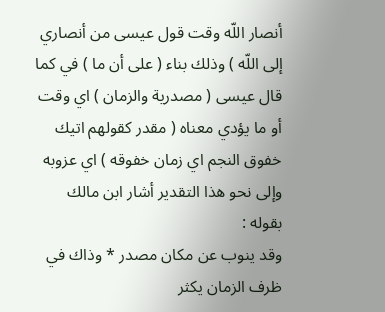أنصار اللّه وقت قول عيسى من أنصاري إلى اللّه ) وذلك بناء ( على أن ما ) في كما قال عيسى ( مصدرية والزمان ) اي وقت أو ما يؤدي معناه ( مقدر كقولهم اتيك خفوق النجم اي زمان خفوقه ) اي عزوبه وإلى نحو هذا التقدير أشار ابن مالك بقوله :
وقد ينوب عن مكان مصدر * وذاك في ظرف الزمان يكثر